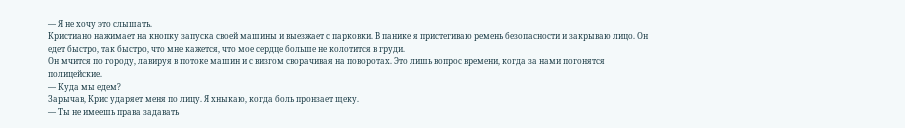— Я не хочу это слышать.
Кристиано нажимает на кнопку запуска своей машины и выезжает с парковки. В панике я пристегиваю ремень безопасности и закрываю лицо. Он едет быстро, так быстро, что мне кажется, что мое сердце больше не колотится в груди.
Он мчится по городу, лавируя в потоке машин и с визгом сворачивая на поворотах. Это лишь вопрос времени, когда за нами погонятся полицейские.
— Куда мы едем?
Зарычав, Крис ударяет меня по лицу. Я хныкаю, когда боль пронзает щеку.
— Ты не имеешь права задавать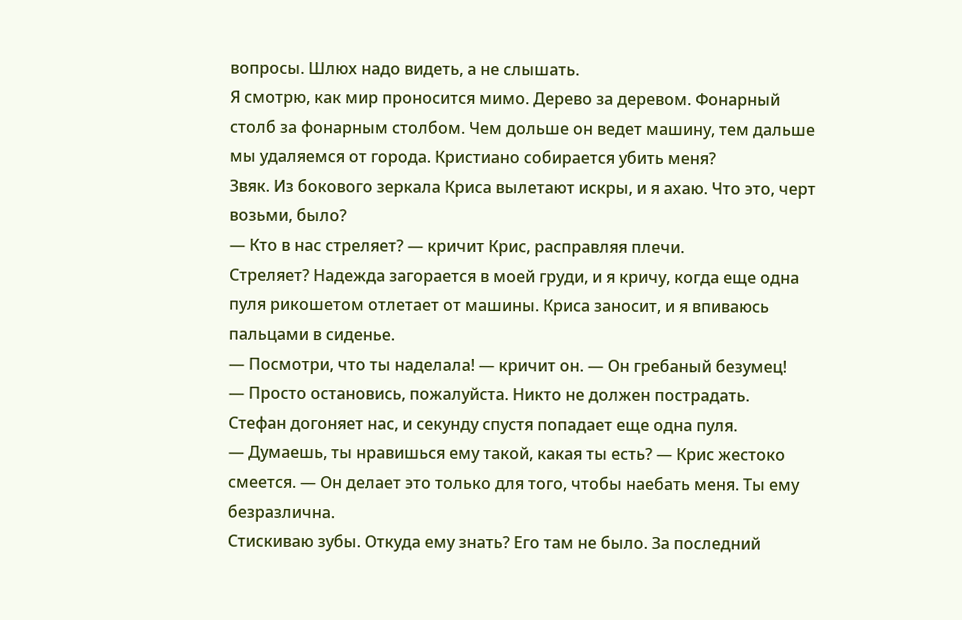вопросы. Шлюх надо видеть, а не слышать.
Я смотрю, как мир проносится мимо. Дерево за деревом. Фонарный столб за фонарным столбом. Чем дольше он ведет машину, тем дальше мы удаляемся от города. Кристиано собирается убить меня?
Звяк. Из бокового зеркала Криса вылетают искры, и я ахаю. Что это, черт возьми, было?
— Кто в нас стреляет? — кричит Крис, расправляя плечи.
Стреляет? Надежда загорается в моей груди, и я кричу, когда еще одна пуля рикошетом отлетает от машины. Криса заносит, и я впиваюсь пальцами в сиденье.
— Посмотри, что ты наделала! — кричит он. — Он гребаный безумец!
— Просто остановись, пожалуйста. Никто не должен пострадать.
Стефан догоняет нас, и секунду спустя попадает еще одна пуля.
— Думаешь, ты нравишься ему такой, какая ты есть? — Крис жестоко смеется. — Он делает это только для того, чтобы наебать меня. Ты ему безразлична.
Стискиваю зубы. Откуда ему знать? Его там не было. За последний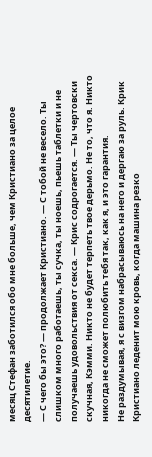месяц Стефан заботился обо мне больше, чем Кристиано за целое десятилетие.
— С чего бы это? — продолжает Кристиано. — С тобой не весело. Ты слишком много работаешь, ты сучка, ты ноешь, пьешь таблетки и не получаешь удовольствия от секса. — Крис содрогается. — Ты чертовски скучная, Кэмми. Никто не будет терпеть твое дерьмо. Не то, что я. Никто никогда не сможет полюбить тебя так, как я, и это гарантия.
Не раздумывая, я с визгом набрасываюсь на него и дергаю за руль. Крик Кристиано леденит мою кровь, когда машина резко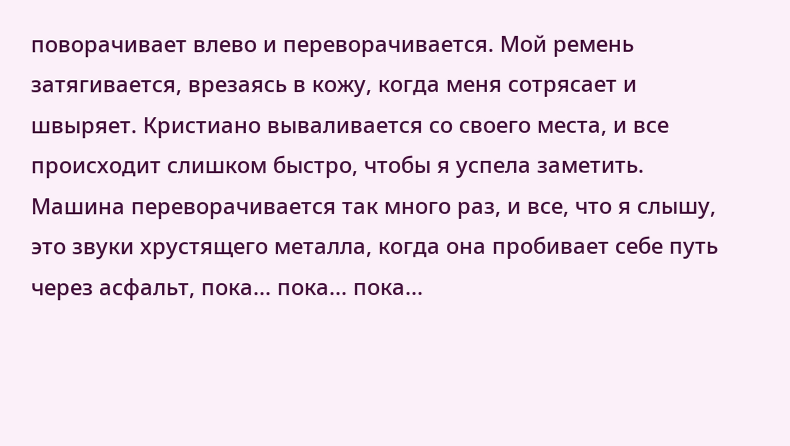поворачивает влево и переворачивается. Мой ремень затягивается, врезаясь в кожу, когда меня сотрясает и швыряет. Кристиано вываливается со своего места, и все происходит слишком быстро, чтобы я успела заметить.
Машина переворачивается так много раз, и все, что я слышу, это звуки хрустящего металла, когда она пробивает себе путь через асфальт, пока... пока... пока...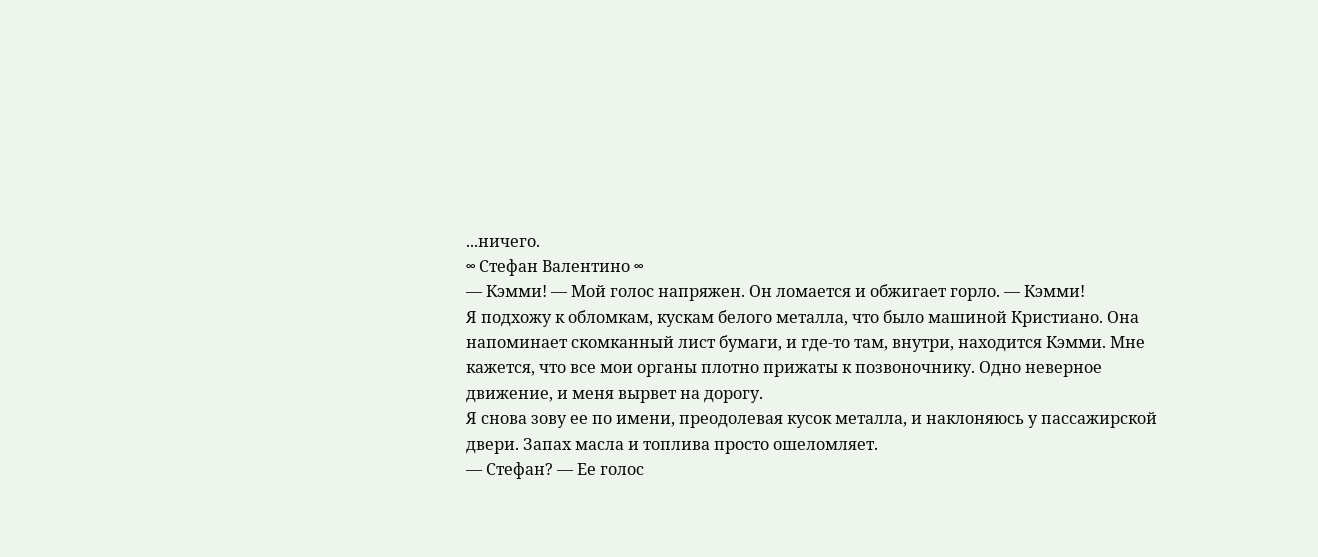...ничего.
∞ Стефан Валентино ∞
— Кэмми! — Мой голос напряжен. Он ломается и обжигает горло. — Кэмми!
Я подхожу к обломкам, кускам белого металла, что было машиной Кристиано. Она напоминает скомканный лист бумаги, и где-то там, внутри, находится Кэмми. Мне кажется, что все мои органы плотно прижаты к позвоночнику. Одно неверное движение, и меня вырвет на дорогу.
Я снова зову ее по имени, преодолевая кусок металла, и наклоняюсь у пассажирской двери. Запах масла и топлива просто ошеломляет.
— Стефан? — Ее голос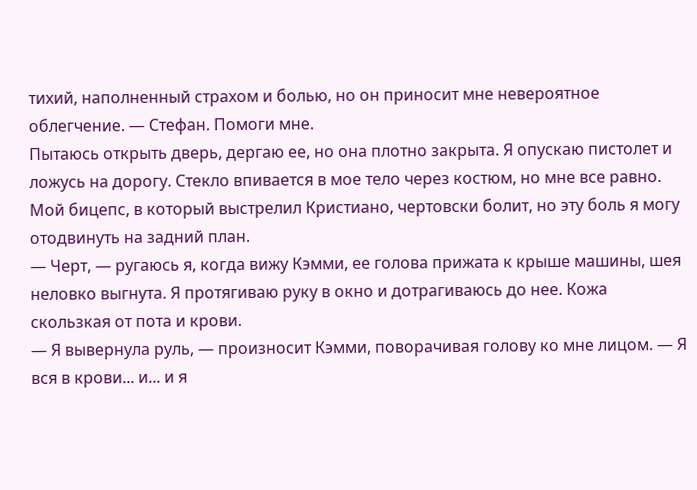тихий, наполненный страхом и болью, но он приносит мне невероятное облегчение. — Стефан. Помоги мне.
Пытаюсь открыть дверь, дергаю ее, но она плотно закрыта. Я опускаю пистолет и ложусь на дорогу. Стекло впивается в мое тело через костюм, но мне все равно. Мой бицепс, в который выстрелил Кристиано, чертовски болит, но эту боль я могу отодвинуть на задний план.
— Черт, — ругаюсь я, когда вижу Кэмми, ее голова прижата к крыше машины, шея неловко выгнута. Я протягиваю руку в окно и дотрагиваюсь до нее. Кожа скользкая от пота и крови.
— Я вывернула руль, — произносит Кэмми, поворачивая голову ко мне лицом. — Я вся в крови... и... и я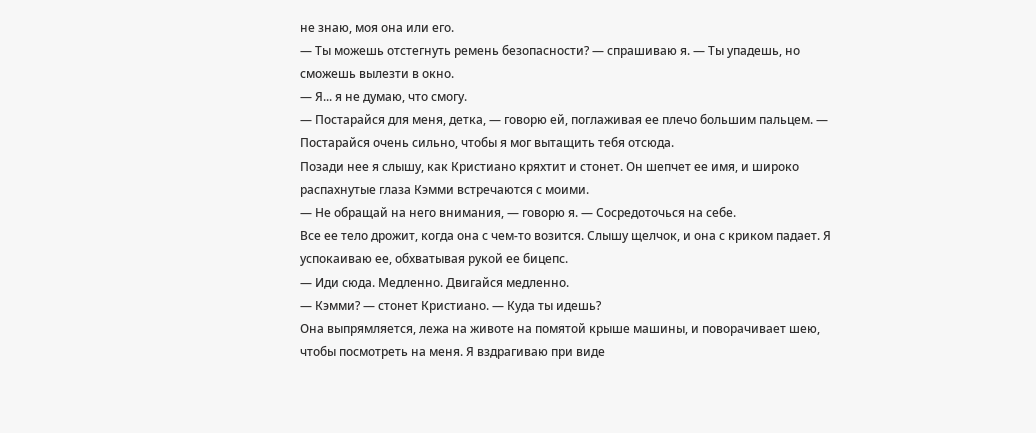не знаю, моя она или его.
— Ты можешь отстегнуть ремень безопасности? — спрашиваю я. — Ты упадешь, но сможешь вылезти в окно.
— Я... я не думаю, что смогу.
— Постарайся для меня, детка, — говорю ей, поглаживая ее плечо большим пальцем. — Постарайся очень сильно, чтобы я мог вытащить тебя отсюда.
Позади нее я слышу, как Кристиано кряхтит и стонет. Он шепчет ее имя, и широко распахнутые глаза Кэмми встречаются с моими.
— Не обращай на него внимания, — говорю я. — Сосредоточься на себе.
Все ее тело дрожит, когда она с чем-то возится. Слышу щелчок, и она с криком падает. Я успокаиваю ее, обхватывая рукой ее бицепс.
— Иди сюда. Медленно. Двигайся медленно.
— Кэмми? — стонет Кристиано. — Куда ты идешь?
Она выпрямляется, лежа на животе на помятой крыше машины, и поворачивает шею, чтобы посмотреть на меня. Я вздрагиваю при виде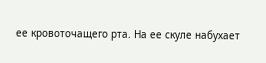ее кровоточащего рта. На ее скуле набухает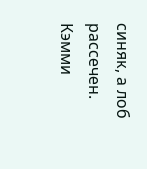синяк, а лоб рассечен. Кэмми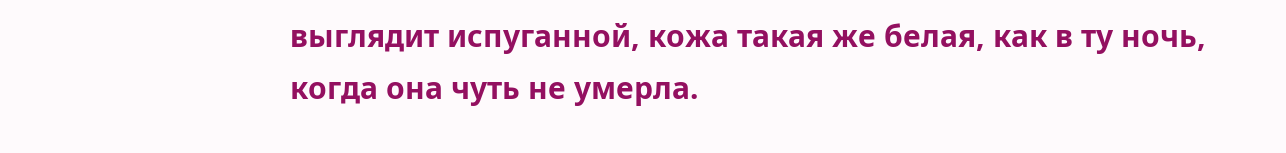выглядит испуганной, кожа такая же белая, как в ту ночь, когда она чуть не умерла.